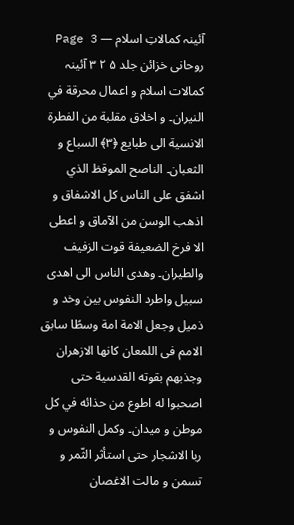آئینہ کمالاتِ اسلام — Page 3
روحانی خزائن جلد ۵ ۲ ۳ آئینہ کمالات اسلام و اعمال محرقة في النيران۔ و اخلاق مقلبة من الفطرة الانسية الى طبايع ﴿۳﴾ السباع و الثعبان۔ الناصح الموقظ الذي اشفق على الناس كل الاشفاق و اذهب الوسن من الآماق و اعطى الا فرخ الضعيفة قوت الزفيف والطيران۔ وهدى الناس الى اهدى سبيل واطرد النفوس بين وخد و ذميل وجعل الامة امة وسطًا سابق الامم فى اللمعان كانها الازهران وجذبهم بقوته القدسية حتى اصحبوا له اطوع من حذائه في كل موطن و ميدان۔ وكمل النفوس و ربا الاشجار حتى استأثر الثّمر و تسمن و مالت الاغصان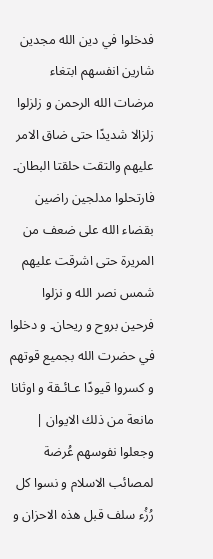فدخلوا في دين الله مجدين شارين انفسهم ابتغاء مرضات الله الرحمن و زلزلوا زلزالا شديدًا حتى ضاق الامر عليهم والتقت حلقتا البطان۔ فارتحلوا مدلجين راضين بقضاء الله على ضعف من المريرة حتى اشرقت عليهم شمس نصر الله و نزلوا فرحین بروح و ریحان۔ و دخلوا في حضرت الله بجميع قوتهم و كسروا قيودًا عـائـقة و اوثانا مانعة من ذلك الايوان | وجعلوا نفوسهم عُرضة لمصائب الاسلام و نسوا كل رُزُء سلف قبل هذه الاحزان و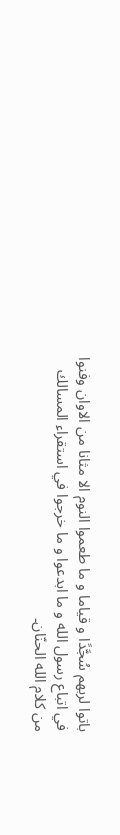باتوا لربهم سُجَّدًا و قياما و ما طعموا النوم الا مثانا من الاوان وفنوا في اتباع رسول الله و ما ابدعوا و ما خرجوا في استقراء المسالك من كلام الله الحنّان۔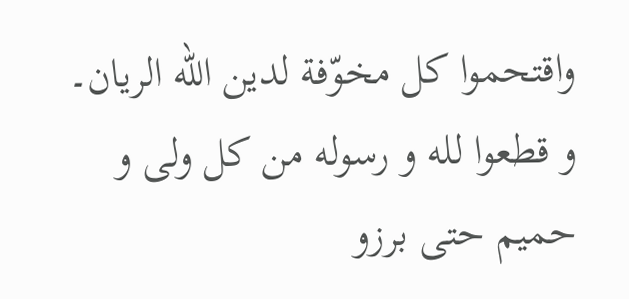واقتحموا كل مخوّفة لدين الله الريان۔ و قطعوا لله و رسوله من کل ولی و حميم حتى برزو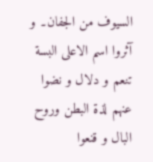السيوف من الجفان۔ و آثروا اسم الاعلى البسة تنعم و دلال و نضوا عنهم لذة البطن وروح البال و قنعوا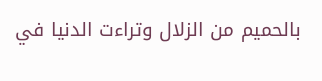بالحميم من الزلال وتراءت الدنيا في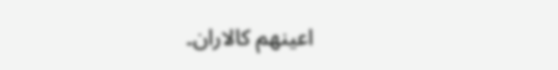اعينهم كالاران۔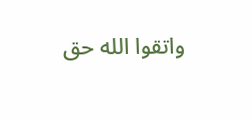واتقوا الله حق